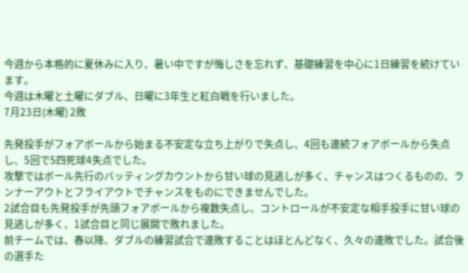今週から本格的に夏休みに入り、暑い中ですが悔しさを忘れず、基礎練習を中心に1日練習を続けています。
今週は木曜と土曜にダブル、日曜に3年生と紅白戦を行いました。
7月23日(木曜) 2敗

先発投手がフォアボールから始まる不安定な立ち上がりで失点し、4回も連続フォアボールから失点し、5回で5四死球4失点でした。
攻撃ではボール先行のバッティングカウントから甘い球の見逃しが多く、チャンスはつくるものの、ランナーアウトとフライアウトでチャンスをものにできませんでした。
2試合目も先発投手が先頭フォアボールから複数失点し、コントロールが不安定な相手投手に甘い球の見逃しが多く、1試合目と同じ展開で敗れました。
前チームでは、春以降、ダブルの練習試合で連敗することはほとんどなく、久々の連敗でした。試合後の選手た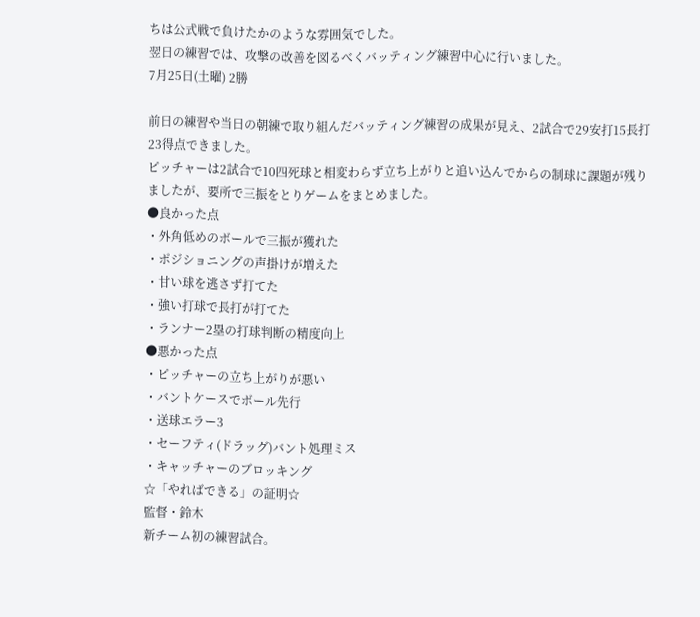ちは公式戦で負けたかのような雰囲気でした。
翌日の練習では、攻撃の改善を図るべくバッティング練習中心に行いました。
7月25日(土曜) 2勝

前日の練習や当日の朝練で取り組んだバッティング練習の成果が見え、2試合で29安打15長打23得点できました。
ピッチャーは2試合で10四死球と相変わらず立ち上がりと追い込んでからの制球に課題が残りましたが、要所で三振をとりゲームをまとめました。
●良かった点
・外角低めのボールで三振が獲れた
・ポジショニングの声掛けが増えた
・甘い球を逃さず打てた
・強い打球で長打が打てた
・ランナー2塁の打球判断の精度向上
●悪かった点
・ピッチャーの立ち上がりが悪い
・バントケースでボール先行
・送球エラー3
・セーフティ(ドラッグ)バント処理ミス
・キャッチャーのブロッキング
☆「やればできる」の証明☆
監督・鈴木
新チーム初の練習試合。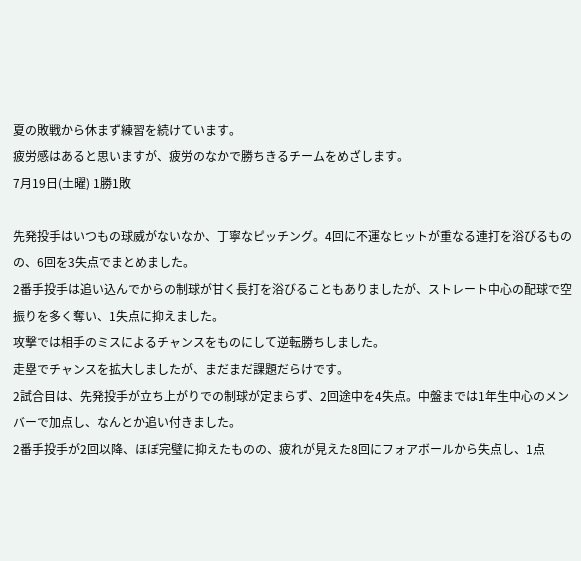夏の敗戦から休まず練習を続けています。
疲労感はあると思いますが、疲労のなかで勝ちきるチームをめざします。
7月19日(土曜) 1勝1敗

先発投手はいつもの球威がないなか、丁寧なピッチング。4回に不運なヒットが重なる連打を浴びるものの、6回を3失点でまとめました。
2番手投手は追い込んでからの制球が甘く長打を浴びることもありましたが、ストレート中心の配球で空振りを多く奪い、1失点に抑えました。
攻撃では相手のミスによるチャンスをものにして逆転勝ちしました。
走塁でチャンスを拡大しましたが、まだまだ課題だらけです。
2試合目は、先発投手が立ち上がりでの制球が定まらず、2回途中を4失点。中盤までは1年生中心のメンバーで加点し、なんとか追い付きました。
2番手投手が2回以降、ほぼ完璧に抑えたものの、疲れが見えた8回にフォアボールから失点し、1点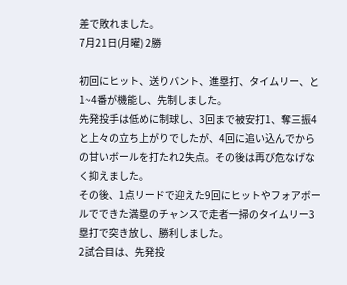差で敗れました。
7月21日(月曜) 2勝

初回にヒット、送りバント、進塁打、タイムリー、と1~4番が機能し、先制しました。
先発投手は低めに制球し、3回まで被安打1、奪三振4と上々の立ち上がりでしたが、4回に追い込んでからの甘いボールを打たれ2失点。その後は再び危なげなく抑えました。
その後、1点リードで迎えた9回にヒットやフォアボールでできた満塁のチャンスで走者一掃のタイムリー3塁打で突き放し、勝利しました。
2試合目は、先発投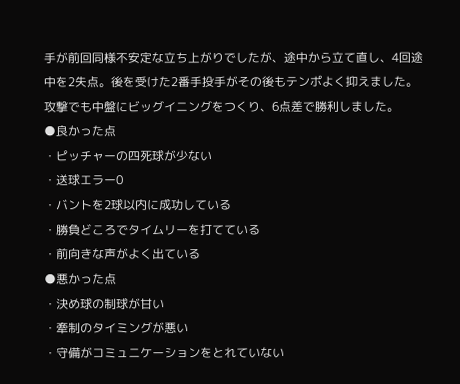手が前回同様不安定な立ち上がりでしたが、途中から立て直し、4回途中を2失点。後を受けた2番手投手がその後もテンポよく抑えました。
攻撃でも中盤にビッグイニングをつくり、6点差で勝利しました。
●良かった点
・ピッチャーの四死球が少ない
・送球エラー0
・バントを2球以内に成功している
・勝負どころでタイムリーを打てている
・前向きな声がよく出ている
●悪かった点
・決め球の制球が甘い
・牽制のタイミングが悪い
・守備がコミュニケーションをとれていない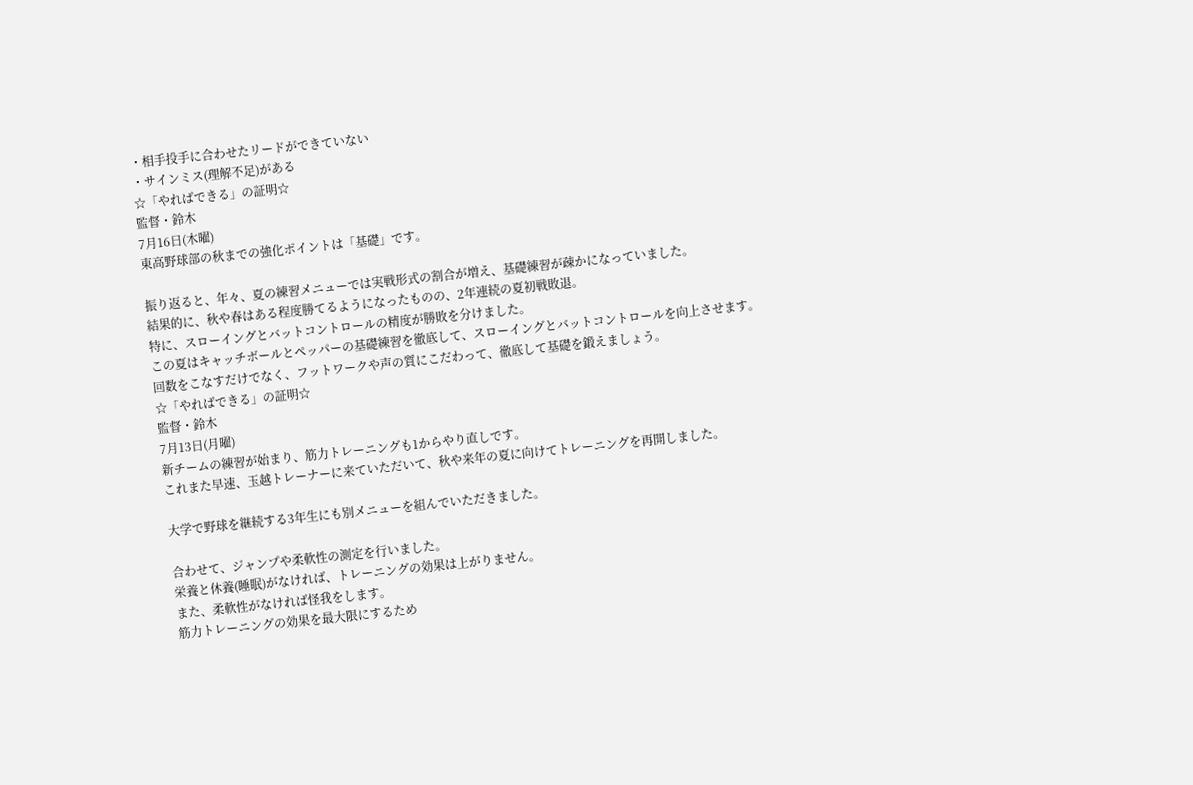・相手投手に合わせたリードができていない
・サインミス(理解不足)がある
☆「やればできる」の証明☆
監督・鈴木
7月16日(木曜)
東高野球部の秋までの強化ポイントは「基礎」です。

振り返ると、年々、夏の練習メニューでは実戦形式の割合が増え、基礎練習が疎かになっていました。
結果的に、秋や春はある程度勝てるようになったものの、2年連続の夏初戦敗退。
特に、スローイングとバットコントロールの精度が勝敗を分けました。
この夏はキャッチボールとペッパーの基礎練習を徹底して、スローイングとバットコントロールを向上させます。
回数をこなすだけでなく、フットワークや声の質にこだわって、徹底して基礎を鍛えましょう。
☆「やればできる」の証明☆
監督・鈴木
7月13日(月曜)
新チームの練習が始まり、筋力トレーニングも1からやり直しです。
これまた早速、玉越トレーナーに来ていただいて、秋や来年の夏に向けてトレーニングを再開しました。

大学で野球を継続する3年生にも別メニューを組んでいただきました。

合わせて、ジャンプや柔軟性の測定を行いました。
栄養と休養(睡眠)がなければ、トレーニングの効果は上がりません。
また、柔軟性がなければ怪我をします。
筋力トレーニングの効果を最大限にするため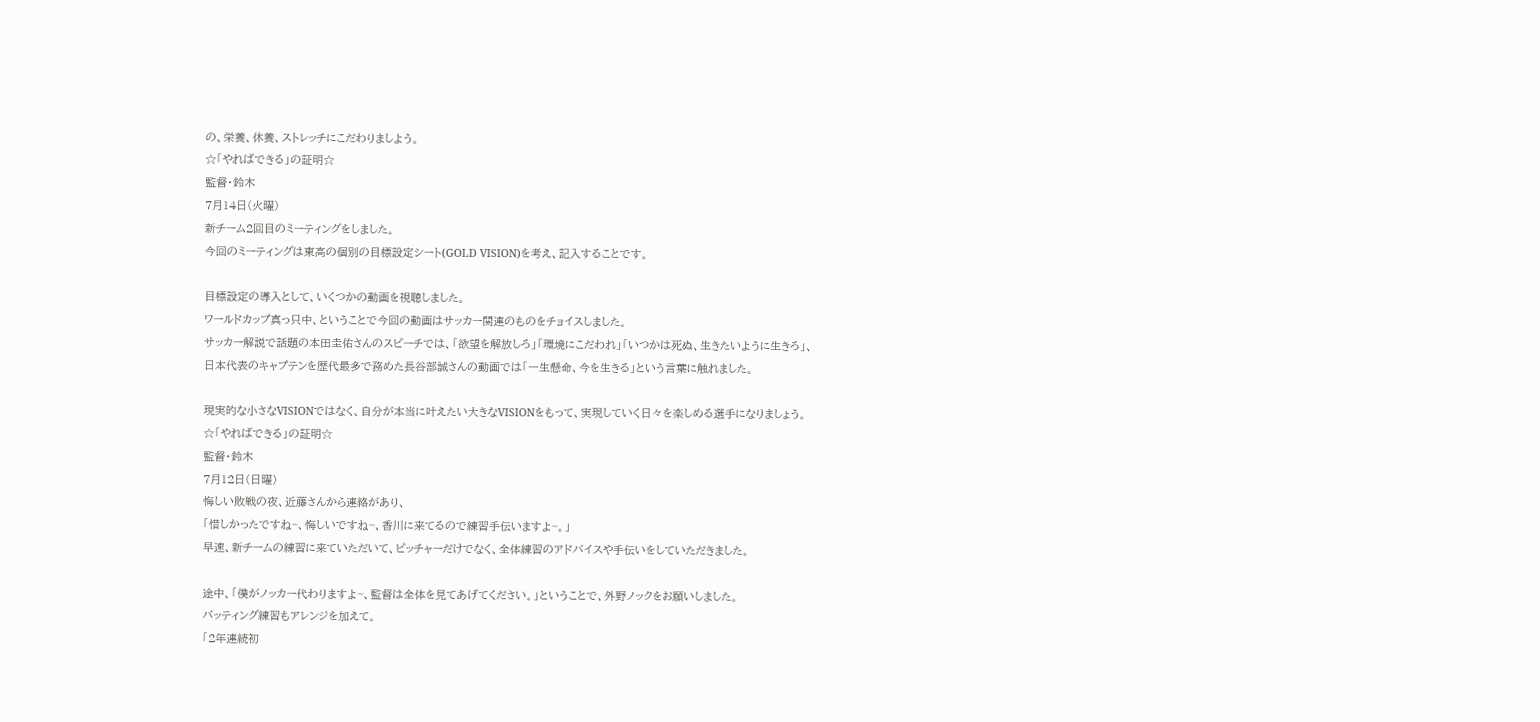の、栄養、休養、ストレッチにこだわりましよう。
☆「やればできる」の証明☆
監督・鈴木
7月14日(火曜)
新チーム2回目のミーティングをしました。
今回のミーティングは東高の個別の目標設定シート(GOLD VISION)を考え、記入することです。

目標設定の導入として、いくつかの動画を視聴しました。
ワールドカップ真っ只中、ということで今回の動画はサッカー関連のものをチョイスしました。
サッカー解説で話題の本田圭佑さんのスピーチでは、「欲望を解放しろ」「環境にこだわれ」「いつかは死ぬ、生きたいように生きろ」、
日本代表のキャプテンを歴代最多で務めた長谷部誠さんの動画では「一生懸命、今を生きる」という言葉に触れました。

現実的な小さなVISIONではなく、自分が本当に叶えたい大きなVISIONをもって、実現していく日々を楽しめる選手になりましょう。
☆「やればできる」の証明☆
監督・鈴木
7月12日(日曜)
悔しい敗戦の夜、近藤さんから連絡があり、
「惜しかったですね~、悔しいですね~、香川に来てるので練習手伝いますよ~。」
早速、新チームの練習に来ていただいて、ピッチャーだけでなく、全体練習のアドバイスや手伝いをしていただきました。

途中、「僕がノッカー代わりますよ~、監督は全体を見てあげてください。」ということで、外野ノックをお願いしました。
バッティング練習もアレンジを加えて。
「2年連続初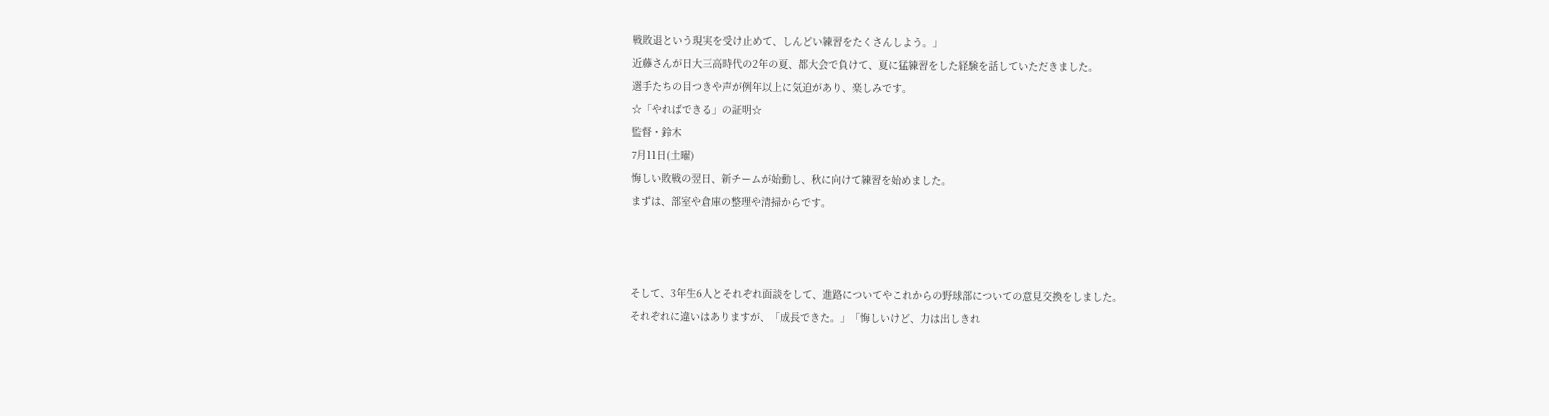戦敗退という現実を受け止めて、しんどい練習をたくさんしよう。」
近藤さんが日大三高時代の2年の夏、都大会で負けて、夏に猛練習をした経験を話していただきました。
選手たちの目つきや声が例年以上に気迫があり、楽しみです。
☆「やればできる」の証明☆
監督・鈴木
7月11日(土曜)
悔しい敗戦の翌日、新チームが始動し、秋に向けて練習を始めました。
まずは、部室や倉庫の整理や清掃からです。



そして、3年生6人とそれぞれ面談をして、進路についてやこれからの野球部についての意見交換をしました。
それぞれに違いはありますが、「成長できた。」「悔しいけど、力は出しきれ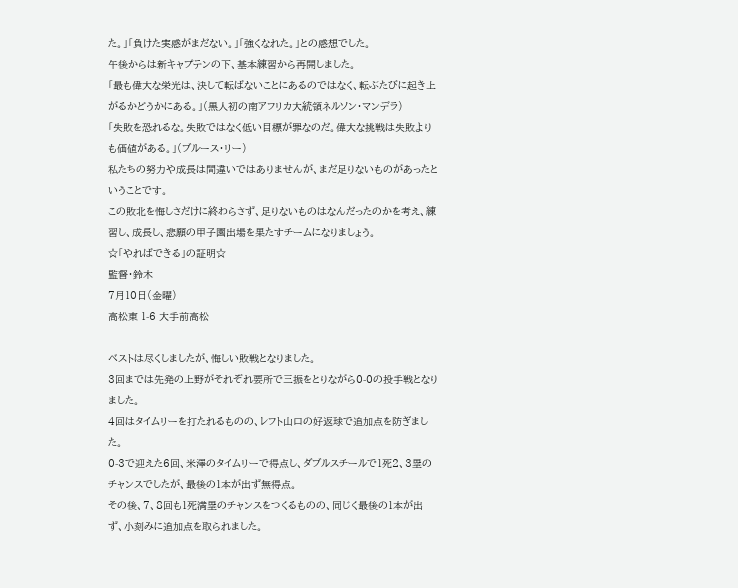た。」「負けた実感がまだない。」「強くなれた。」との感想でした。
午後からは新キャプテンの下、基本練習から再開しました。
「最も偉大な栄光は、決して転ばないことにあるのではなく、転ぶたびに起き上がるかどうかにある。」(黒人初の南アフリカ大統領ネルソン・マンデラ)
「失敗を恐れるな。失敗ではなく低い目標が罪なのだ。偉大な挑戦は失敗よりも価値がある。」(ブルース・リー)
私たちの努力や成長は間違いではありませんが、まだ足りないものがあったということです。
この敗北を悔しさだけに終わらさず、足りないものはなんだったのかを考え、練習し、成長し、悲願の甲子園出場を果たすチームになりましょう。
☆「やればできる」の証明☆
監督・鈴木
7月10日(金曜)
高松東 1-6 大手前高松

ベストは尽くしましたが、悔しい敗戦となりました。
3回までは先発の上野がそれぞれ要所で三振をとりながら0-0の投手戦となりました。
4回はタイムリーを打たれるものの、レフト山口の好返球で追加点を防ぎました。
0-3で迎えた6回、米澤のタイムリーで得点し、ダブルスチールで1死2、3塁のチャンスでしたが、最後の1本が出ず無得点。
その後、7、8回も1死満塁のチャンスをつくるものの、同じく最後の1本が出ず、小刻みに追加点を取られました。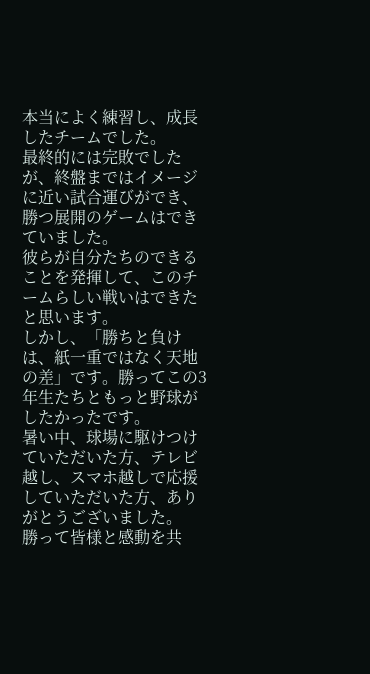本当によく練習し、成長したチームでした。
最終的には完敗でしたが、終盤まではイメージに近い試合運びができ、勝つ展開のゲームはできていました。
彼らが自分たちのできることを発揮して、このチームらしい戦いはできたと思います。
しかし、「勝ちと負けは、紙一重ではなく天地の差」です。勝ってこの3年生たちともっと野球がしたかったです。
暑い中、球場に駆けつけていただいた方、テレビ越し、スマホ越しで応援していただいた方、ありがとうございました。
勝って皆様と感動を共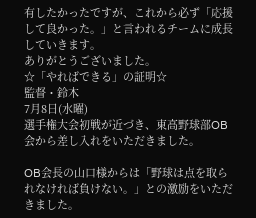有したかったですが、これから必ず「応援して良かった。」と言われるチームに成長していきます。
ありがとうございました。
☆「やればできる」の証明☆
監督・鈴木
7月8日(水曜)
選手権大会初戦が近づき、東高野球部OB会から差し入れをいただきました。

OB会長の山口様からは「野球は点を取られなければ負けない。」との激励をいただきました。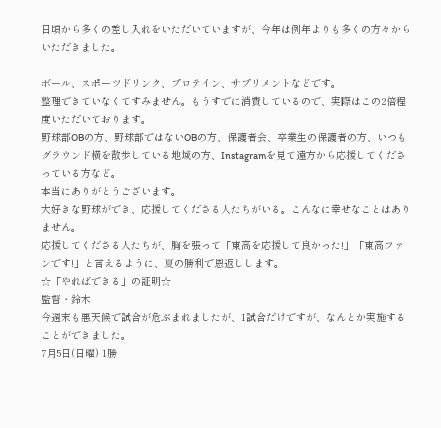日頃から多くの差し入れをいただいていますが、今年は例年よりも多くの方々からいただきました。

ボール、スポーツドリンク、プロテイン、サプリメントなどです。
整理できていなくてすみません。もうすでに消費しているので、実際はこの2倍程度いただいております。
野球部OBの方、野球部ではないOBの方、保護者会、卒業生の保護者の方、いつもグラウンド横を散歩している地域の方、Instagramを見て遠方から応援してくださっている方など。
本当にありがとうございます。
大好きな野球ができ、応援してくださる人たちがいる。こんなに幸せなことはありません。
応援してくださる人たちが、胸を張って「東高を応援して良かった!」「東高ファンです!」と言えるように、夏の勝利で恩返しします。
☆「やればできる」の証明☆
監督・鈴木
今週末も悪天候で試合が危ぶまれましたが、1試合だけですが、なんとか実施することができました。
7月5日(日曜) 1勝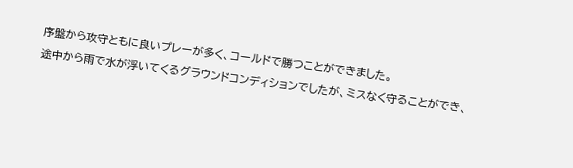序盤から攻守ともに良いプレーが多く、コールドで勝つことができました。
途中から雨で水が浮いてくるグラウンドコンディションでしたが、ミスなく守ることができ、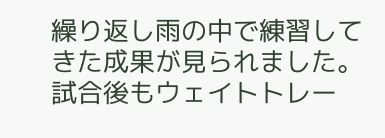繰り返し雨の中で練習してきた成果が見られました。
試合後もウェイトトレー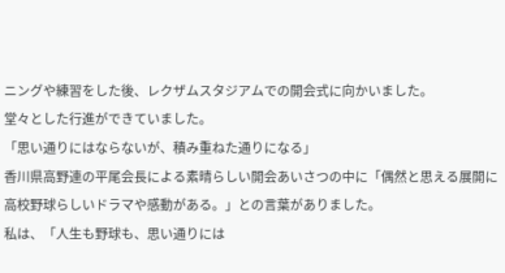ニングや練習をした後、レクザムスタジアムでの開会式に向かいました。
堂々とした行進ができていました。
「思い通りにはならないが、積み重ねた通りになる」
香川県高野連の平尾会長による素晴らしい開会あいさつの中に「偶然と思える展開に高校野球らしいドラマや感動がある。」との言葉がありました。
私は、「人生も野球も、思い通りには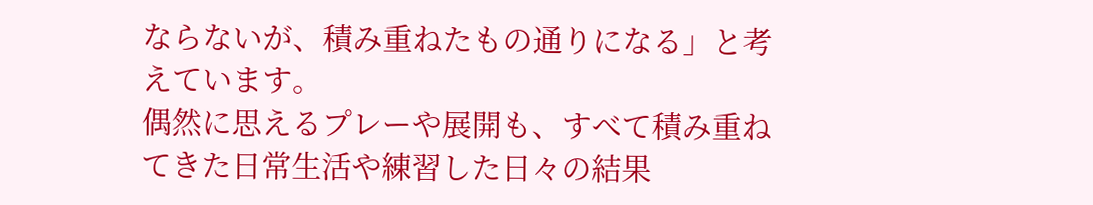ならないが、積み重ねたもの通りになる」と考えています。
偶然に思えるプレーや展開も、すべて積み重ねてきた日常生活や練習した日々の結果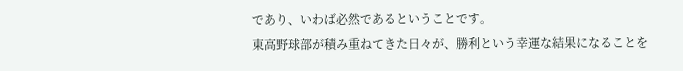であり、いわば必然であるということです。
東高野球部が積み重ねてきた日々が、勝利という幸運な結果になることを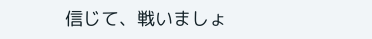信じて、戦いましょ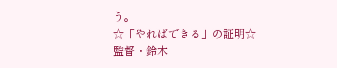う。
☆「やればできる」の証明☆
監督・鈴木